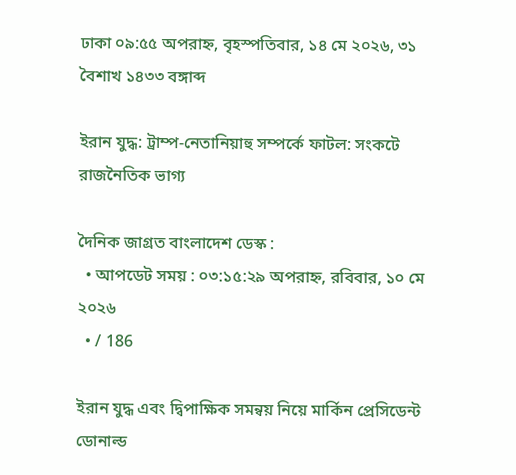ঢাকা ০৯:৫৫ অপরাহ্ন, বৃহস্পতিবার, ১৪ মে ২০২৬, ৩১ বৈশাখ ১৪৩৩ বঙ্গাব্দ

ইরান যুদ্ধ: ট্রাম্প-নেতানিয়াহু সম্পর্কে ফাটল: সংকটে রাজনৈতিক ভাগ্য

দৈনিক জাগ্রত বাংলাদেশ ডেস্ক :
  • আপডেট সময় : ০৩:১৫:২৯ অপরাহ্ন, রবিবার, ১০ মে ২০২৬
  • / 186

ইরান যুদ্ধ এবং দ্বিপাক্ষিক সমন্বয় নিয়ে মার্কিন প্রেসিডেন্ট ডোনাল্ড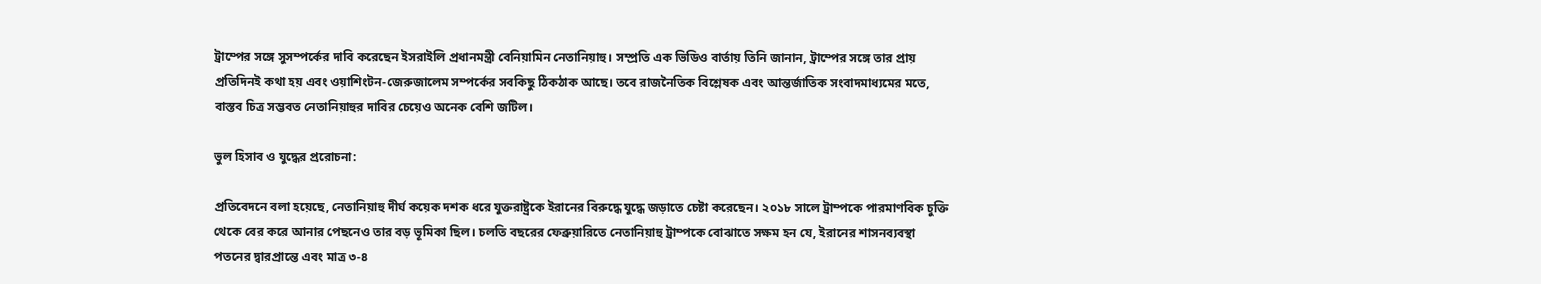ট্রাম্পের সঙ্গে সুসম্পর্কের দাবি করেছেন ইসরাইলি প্রধানমন্ত্রী বেনিয়ামিন নেতানিয়াহু। সম্প্রতি এক ভিডিও বার্তায় তিনি জানান, ট্রাম্পের সঙ্গে তার প্রায় প্রতিদিনই কথা হয় এবং ওয়াশিংটন-জেরুজালেম সম্পর্কের সবকিছু ঠিকঠাক আছে। তবে রাজনৈতিক বিশ্লেষক এবং আন্তর্জাতিক সংবাদমাধ্যমের মতে, বাস্তব চিত্র সম্ভবত নেতানিয়াহুর দাবির চেয়েও অনেক বেশি জটিল।

ভুল হিসাব ও যুদ্ধের প্ররোচনা:

প্রতিবেদনে বলা হয়েছে, নেতানিয়াহু দীর্ঘ কয়েক দশক ধরে যুক্তরাষ্ট্রকে ইরানের বিরুদ্ধে যুদ্ধে জড়াতে চেষ্টা করেছেন। ২০১৮ সালে ট্রাম্পকে পারমাণবিক চুক্তি থেকে বের করে আনার পেছনেও তার বড় ভূমিকা ছিল। চলতি বছরের ফেব্রুয়ারিতে নেতানিয়াহু ট্রাম্পকে বোঝাতে সক্ষম হন যে, ইরানের শাসনব্যবস্থা পতনের দ্বারপ্রান্তে এবং মাত্র ৩-৪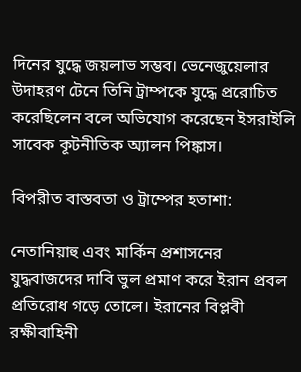দিনের যুদ্ধে জয়লাভ সম্ভব। ভেনেজুয়েলার উদাহরণ টেনে তিনি ট্রাম্পকে যুদ্ধে প্ররোচিত করেছিলেন বলে অভিযোগ করেছেন ইসরাইলি সাবেক কূটনীতিক অ্যালন পিঙ্কাস।

বিপরীত বাস্তবতা ও ট্রাম্পের হতাশা:

নেতানিয়াহু এবং মার্কিন প্রশাসনের যুদ্ধবাজদের দাবি ভুল প্রমাণ করে ইরান প্রবল প্রতিরোধ গড়ে তোলে। ইরানের বিপ্লবী রক্ষীবাহিনী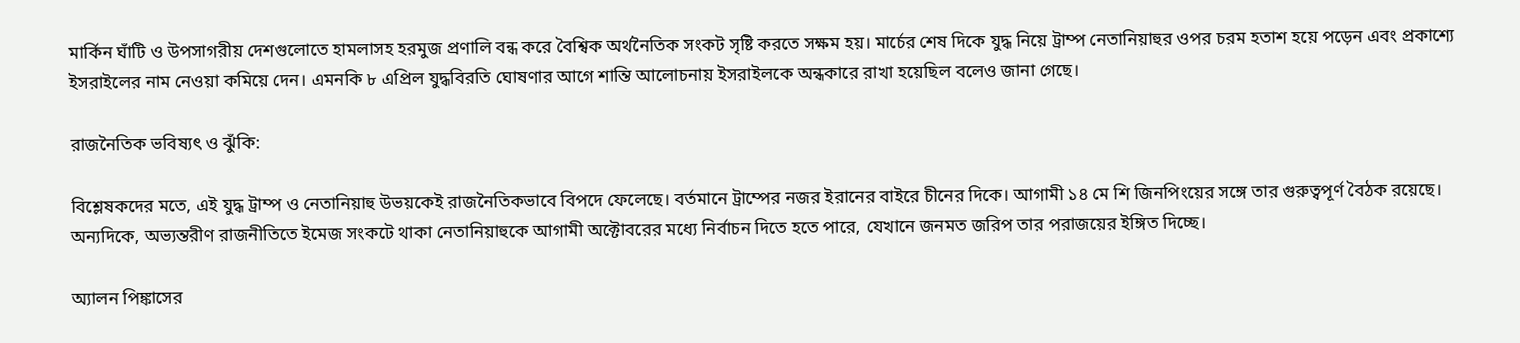মার্কিন ঘাঁটি ও উপসাগরীয় দেশগুলোতে হামলাসহ হরমুজ প্রণালি বন্ধ করে বৈশ্বিক অর্থনৈতিক সংকট সৃষ্টি করতে সক্ষম হয়। মার্চের শেষ দিকে যুদ্ধ নিয়ে ট্রাম্প নেতানিয়াহুর ওপর চরম হতাশ হয়ে পড়েন এবং প্রকাশ্যে ইসরাইলের নাম নেওয়া কমিয়ে দেন। এমনকি ৮ এপ্রিল যুদ্ধবিরতি ঘোষণার আগে শান্তি আলোচনায় ইসরাইলকে অন্ধকারে রাখা হয়েছিল বলেও জানা গেছে।

রাজনৈতিক ভবিষ্যৎ ও ঝুঁকি:

বিশ্লেষকদের মতে, এই যুদ্ধ ট্রাম্প ও নেতানিয়াহু উভয়কেই রাজনৈতিকভাবে বিপদে ফেলেছে। বর্তমানে ট্রাম্পের নজর ইরানের বাইরে চীনের দিকে। আগামী ১৪ মে শি জিনপিংয়ের সঙ্গে তার গুরুত্বপূর্ণ বৈঠক রয়েছে। অন্যদিকে, অভ্যন্তরীণ রাজনীতিতে ইমেজ সংকটে থাকা নেতানিয়াহুকে আগামী অক্টোবরের মধ্যে নির্বাচন দিতে হতে পারে, যেখানে জনমত জরিপ তার পরাজয়ের ইঙ্গিত দিচ্ছে।

অ্যালন পিঙ্কাসের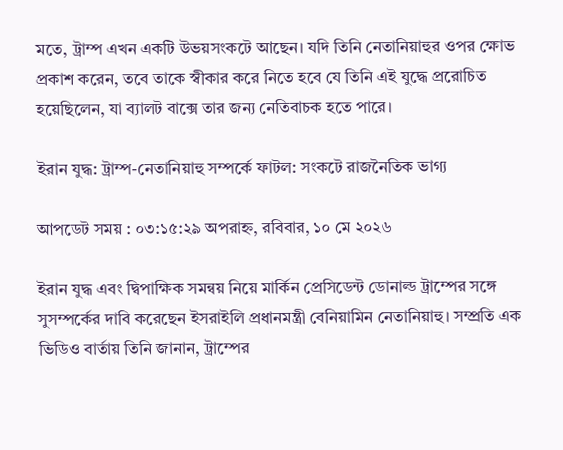মতে, ট্রাম্প এখন একটি উভয়সংকটে আছেন। যদি তিনি নেতানিয়াহুর ওপর ক্ষোভ প্রকাশ করেন, তবে তাকে স্বীকার করে নিতে হবে যে তিনি এই যুদ্ধে প্ররোচিত হয়েছিলেন, যা ব্যালট বাক্সে তার জন্য নেতিবাচক হতে পারে।

ইরান যুদ্ধ: ট্রাম্প-নেতানিয়াহু সম্পর্কে ফাটল: সংকটে রাজনৈতিক ভাগ্য

আপডেট সময় : ০৩:১৫:২৯ অপরাহ্ন, রবিবার, ১০ মে ২০২৬

ইরান যুদ্ধ এবং দ্বিপাক্ষিক সমন্বয় নিয়ে মার্কিন প্রেসিডেন্ট ডোনাল্ড ট্রাম্পের সঙ্গে সুসম্পর্কের দাবি করেছেন ইসরাইলি প্রধানমন্ত্রী বেনিয়ামিন নেতানিয়াহু। সম্প্রতি এক ভিডিও বার্তায় তিনি জানান, ট্রাম্পের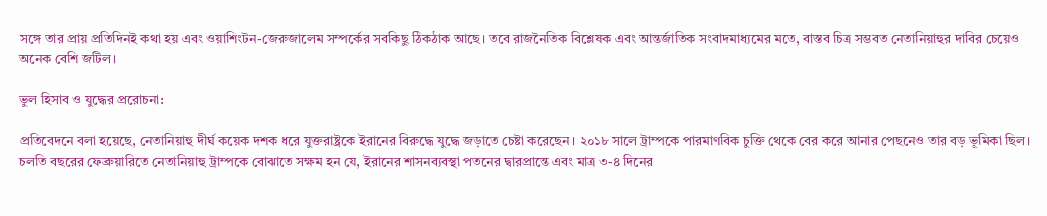সঙ্গে তার প্রায় প্রতিদিনই কথা হয় এবং ওয়াশিংটন-জেরুজালেম সম্পর্কের সবকিছু ঠিকঠাক আছে। তবে রাজনৈতিক বিশ্লেষক এবং আন্তর্জাতিক সংবাদমাধ্যমের মতে, বাস্তব চিত্র সম্ভবত নেতানিয়াহুর দাবির চেয়েও অনেক বেশি জটিল।

ভুল হিসাব ও যুদ্ধের প্ররোচনা:

প্রতিবেদনে বলা হয়েছে, নেতানিয়াহু দীর্ঘ কয়েক দশক ধরে যুক্তরাষ্ট্রকে ইরানের বিরুদ্ধে যুদ্ধে জড়াতে চেষ্টা করেছেন। ২০১৮ সালে ট্রাম্পকে পারমাণবিক চুক্তি থেকে বের করে আনার পেছনেও তার বড় ভূমিকা ছিল। চলতি বছরের ফেব্রুয়ারিতে নেতানিয়াহু ট্রাম্পকে বোঝাতে সক্ষম হন যে, ইরানের শাসনব্যবস্থা পতনের দ্বারপ্রান্তে এবং মাত্র ৩-৪ দিনের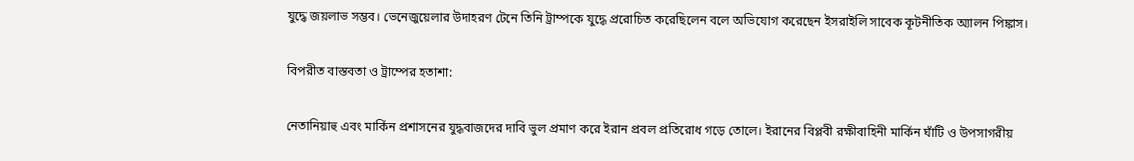যুদ্ধে জয়লাভ সম্ভব। ভেনেজুয়েলার উদাহরণ টেনে তিনি ট্রাম্পকে যুদ্ধে প্ররোচিত করেছিলেন বলে অভিযোগ করেছেন ইসরাইলি সাবেক কূটনীতিক অ্যালন পিঙ্কাস।

বিপরীত বাস্তবতা ও ট্রাম্পের হতাশা:

নেতানিয়াহু এবং মার্কিন প্রশাসনের যুদ্ধবাজদের দাবি ভুল প্রমাণ করে ইরান প্রবল প্রতিরোধ গড়ে তোলে। ইরানের বিপ্লবী রক্ষীবাহিনী মার্কিন ঘাঁটি ও উপসাগরীয়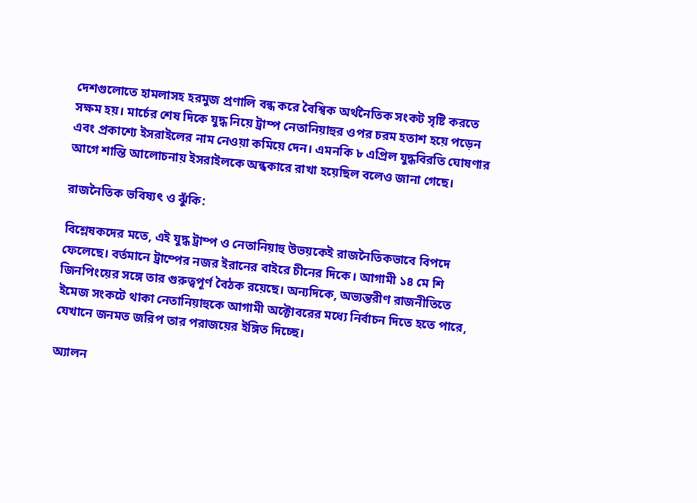দেশগুলোতে হামলাসহ হরমুজ প্রণালি বন্ধ করে বৈশ্বিক অর্থনৈতিক সংকট সৃষ্টি করতে সক্ষম হয়। মার্চের শেষ দিকে যুদ্ধ নিয়ে ট্রাম্প নেতানিয়াহুর ওপর চরম হতাশ হয়ে পড়েন এবং প্রকাশ্যে ইসরাইলের নাম নেওয়া কমিয়ে দেন। এমনকি ৮ এপ্রিল যুদ্ধবিরতি ঘোষণার আগে শান্তি আলোচনায় ইসরাইলকে অন্ধকারে রাখা হয়েছিল বলেও জানা গেছে।

রাজনৈতিক ভবিষ্যৎ ও ঝুঁকি:

বিশ্লেষকদের মতে, এই যুদ্ধ ট্রাম্প ও নেতানিয়াহু উভয়কেই রাজনৈতিকভাবে বিপদে ফেলেছে। বর্তমানে ট্রাম্পের নজর ইরানের বাইরে চীনের দিকে। আগামী ১৪ মে শি জিনপিংয়ের সঙ্গে তার গুরুত্বপূর্ণ বৈঠক রয়েছে। অন্যদিকে, অভ্যন্তরীণ রাজনীতিতে ইমেজ সংকটে থাকা নেতানিয়াহুকে আগামী অক্টোবরের মধ্যে নির্বাচন দিতে হতে পারে, যেখানে জনমত জরিপ তার পরাজয়ের ইঙ্গিত দিচ্ছে।

অ্যালন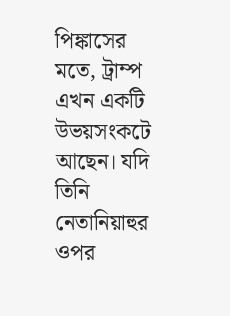পিঙ্কাসের মতে, ট্রাম্প এখন একটি উভয়সংকটে আছেন। যদি তিনি নেতানিয়াহুর ওপর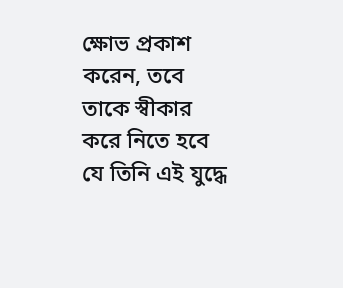ক্ষোভ প্রকাশ করেন, তবে তাকে স্বীকার করে নিতে হবে যে তিনি এই যুদ্ধে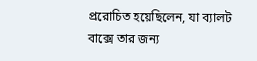প্ররোচিত হয়েছিলেন, যা ব্যালট বাক্সে তার জন্য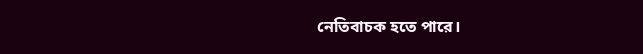নেতিবাচক হতে পারে।